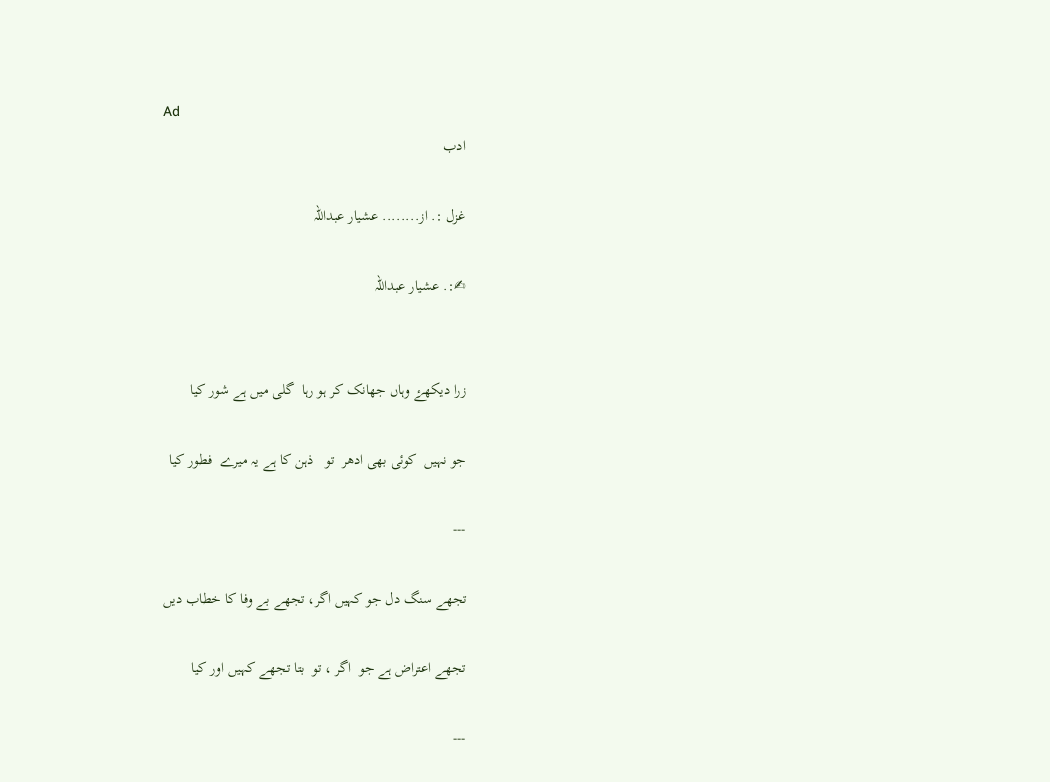Ad
ادب

غزل :. از........ عشیار عبداللہ

✍:. عشیار عبداللہ


زرا دیکھۓ وہاں جھانک کر ہو رہا  گلی میں ہے شور کیا

جو نہیں  کوئی بھی ادھر  تو   ذہن کا ہے یہ میرے  فطور کیا

---

تجھے سنگ دل جو کہیں اگر، تجھے بے وفا کا خطاب دیں

تجھے اعتراض ہے جو  اگر ، تو  بتا تجھے کہیں اور کیا

---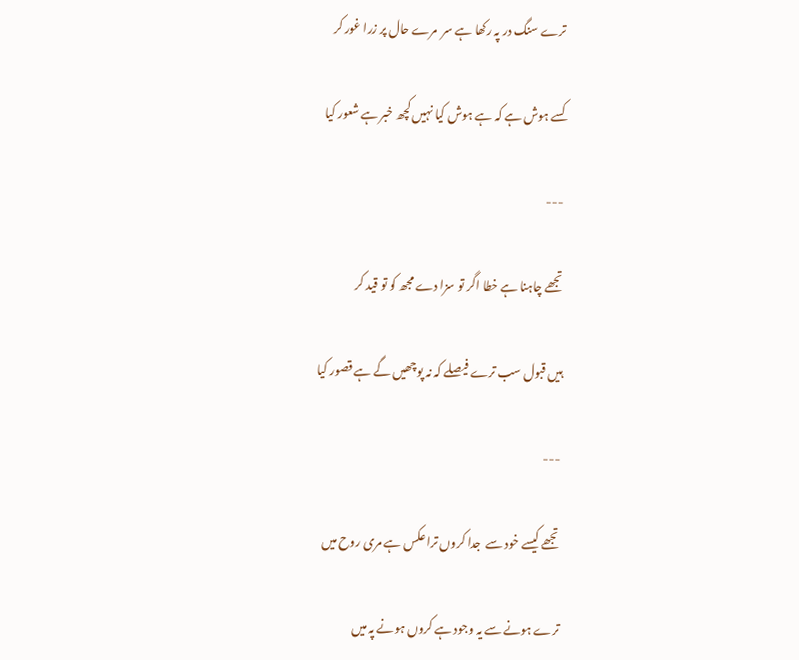ترے سنگ در پہ رکھا ہے سر  مرے حال پر زرا غور کر

کسے ہوش ہے کہ ہے ہوش کیا نہیں کچھ خبر ہے شعور کیا

---

تجھے چاہنا ہے خطا اگر تو سزا دے مجھ کو تو قید کر

ہیں قبول سب ترے فیصلے کہ نہ پوچھیں گے ہے قصور کیا

---

تجھے کیسے خود سے  جدا کروں ترا عکس ہے مری روح میں

ترے ہونے سے یہ وجود ہے کروں ہونے پہ میں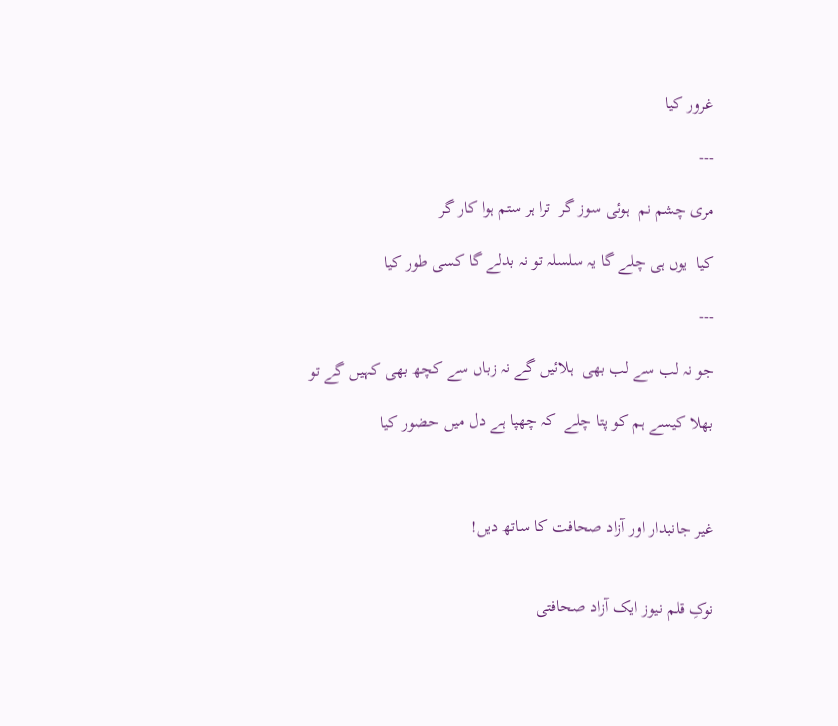غرور کیا

---

مری چشم نم  ہوئی سوز گر  ترا ہر ستم ہوا کار گر

کیا  یوں ہی چلے گا یہ سلسلہ تو نہ بدلے گا کسی طور کیا

---

جو نہ لب سے لب بھی  ہلائیں گے نہ زباں سے کچھ بھی کہیں گے تو

بھلا کیسے ہم کو پتا چلے  کہ چھپا ہے دل میں حضور کیا



غیر جانبدار اور آزاد صحافت کا ساتھ دیں!


نوکِ قلم نیوز ایک آزاد صحافتی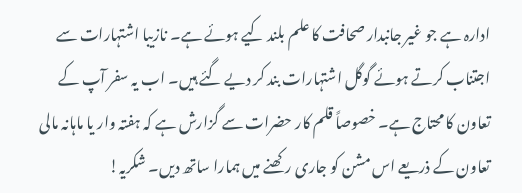ادارہ ہے جو غیر جانبدار صحافت کا علم بلند کیے ہوئے ہے۔ نازیبا اشتہارات سے اجتناب کرتے ہوئے گوگل اشتہارات بند کر دیے گئے ہیں۔ اب یہ سفر آپ کے تعاون کا محتاج ہے۔ خصوصاً قلم کار حضرات سے گزارش ہے کہ ہفتہ وار یا ماہانہ مالی تعاون کے ذریعے اس مشن کو جاری رکھنے میں ہمارا ساتھ دیں۔ شکریہ!